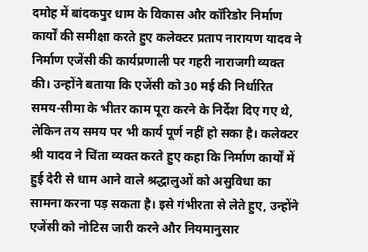दमोह में बांदकपुर धाम के विकास और कॉरिडोर निर्माण कार्यों की समीक्षा करते हुए कलेक्टर प्रताप नारायण यादव ने निर्माण एजेंसी की कार्यप्रणाली पर गहरी नाराजगी व्यक्त की। उन्होंने बताया कि एजेंसी को 30 मई की निर्धारित समय-सीमा के भीतर काम पूरा करने के निर्देश दिए गए थे, लेकिन तय समय पर भी कार्य पूर्ण नहीं हो सका है। कलेक्टर श्री यादव ने चिंता व्यक्त करते हुए कहा कि निर्माण कार्यों में हुई देरी से धाम आने वाले श्रद्धालुओं को असुविधा का सामना करना पड़ सकता है। इसे गंभीरता से लेते हुए, उन्होंने एजेंसी को नोटिस जारी करने और नियमानुसार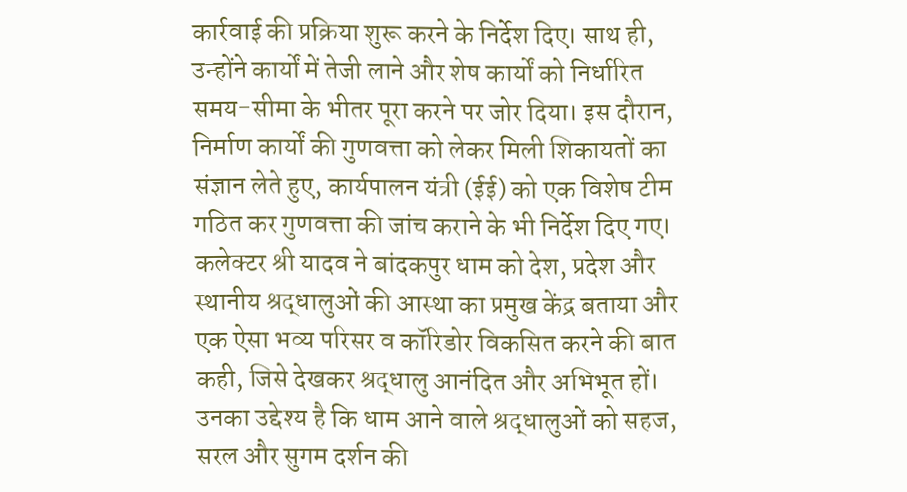कार्रवाई की प्रक्रिया शुरू करने के निर्देश दिए। साथ ही, उन्होंने कार्यों में तेजी लाने और शेष कार्यों को निर्धारित समय-सीमा के भीतर पूरा करने पर जोर दिया। इस दौरान, निर्माण कार्यों की गुणवत्ता को लेकर मिली शिकायतों का संज्ञान लेते हुए, कार्यपालन यंत्री (ईई) को एक विशेष टीम गठित कर गुणवत्ता की जांच कराने के भी निर्देश दिए गए। कलेक्टर श्री यादव ने बांदकपुर धाम को देश, प्रदेश और स्थानीय श्रद्धालुओं की आस्था का प्रमुख केंद्र बताया और एक ऐसा भव्य परिसर व कॉरिडोर विकसित करने की बात कही, जिसे देखकर श्रद्धालु आनंदित और अभिभूत हों। उनका उद्देश्य है कि धाम आने वाले श्रद्धालुओं को सहज, सरल और सुगम दर्शन की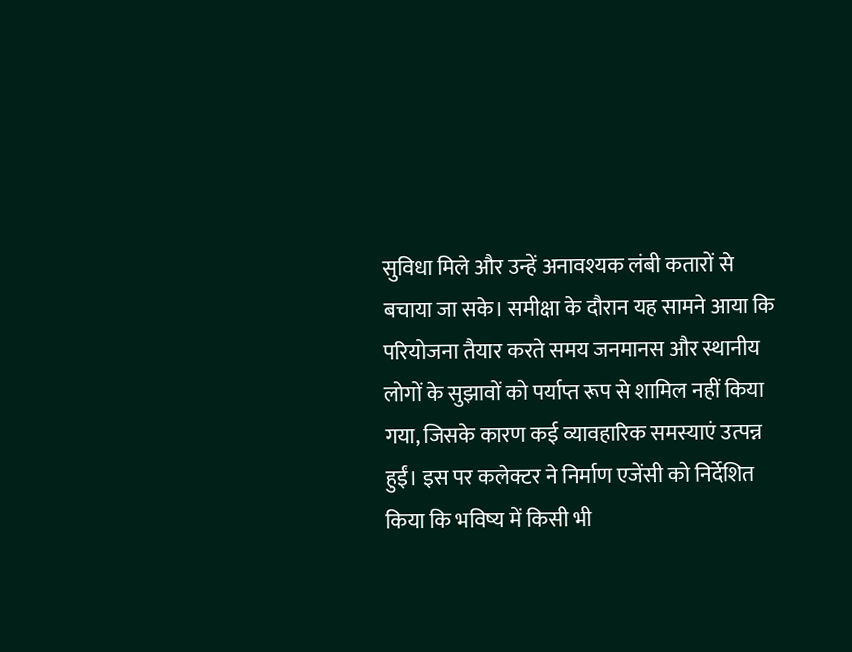सुविधा मिले और उन्हें अनावश्यक लंबी कतारों से बचाया जा सके। समीक्षा के दौरान यह सामने आया कि परियोजना तैयार करते समय जनमानस और स्थानीय लोगों के सुझावों को पर्याप्त रूप से शामिल नहीं किया गया, जिसके कारण कई व्यावहारिक समस्याएं उत्पन्न हुईं। इस पर कलेक्टर ने निर्माण एजेंसी को निर्देशित किया कि भविष्य में किसी भी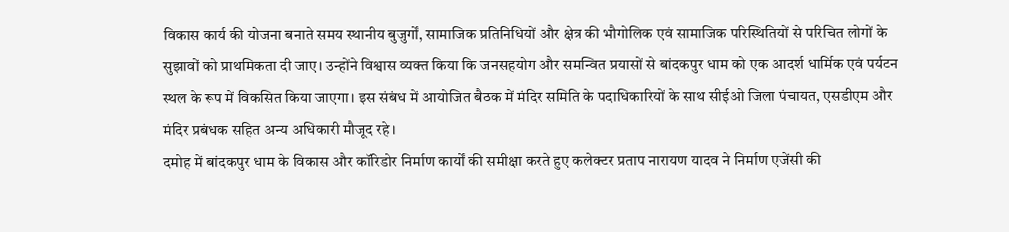विकास कार्य की योजना बनाते समय स्थानीय बुजुर्गों, सामाजिक प्रतिनिधियों और क्षेत्र की भौगोलिक एवं सामाजिक परिस्थितियों से परिचित लोगों के सुझावों को प्राथमिकता दी जाए। उन्होंने विश्वास व्यक्त किया कि जनसहयोग और समन्वित प्रयासों से बांदकपुर धाम को एक आदर्श धार्मिक एवं पर्यटन स्थल के रूप में विकसित किया जाएगा। इस संबंध में आयोजित बैठक में मंदिर समिति के पदाधिकारियों के साथ सीईओ जिला पंचायत, एसडीएम और मंदिर प्रबंधक सहित अन्य अधिकारी मौजूद रहे।
दमोह में बांदकपुर धाम के विकास और कॉरिडोर निर्माण कार्यों की समीक्षा करते हुए कलेक्टर प्रताप नारायण यादव ने निर्माण एजेंसी की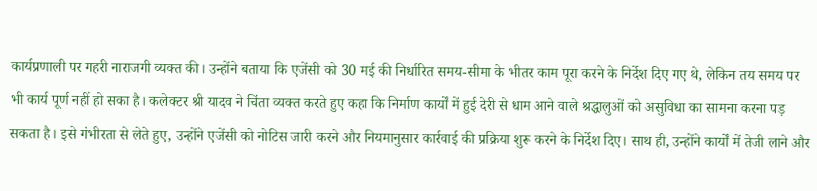कार्यप्रणाली पर गहरी नाराजगी व्यक्त की। उन्होंने बताया कि एजेंसी को 30 मई की निर्धारित समय-सीमा के भीतर काम पूरा करने के निर्देश दिए गए थे, लेकिन तय समय पर भी कार्य पूर्ण नहीं हो सका है। कलेक्टर श्री यादव ने चिंता व्यक्त करते हुए कहा कि निर्माण कार्यों में हुई देरी से धाम आने वाले श्रद्धालुओं को असुविधा का सामना करना पड़ सकता है। इसे गंभीरता से लेते हुए, उन्होंने एजेंसी को नोटिस जारी करने और नियमानुसार कार्रवाई की प्रक्रिया शुरू करने के निर्देश दिए। साथ ही, उन्होंने कार्यों में तेजी लाने और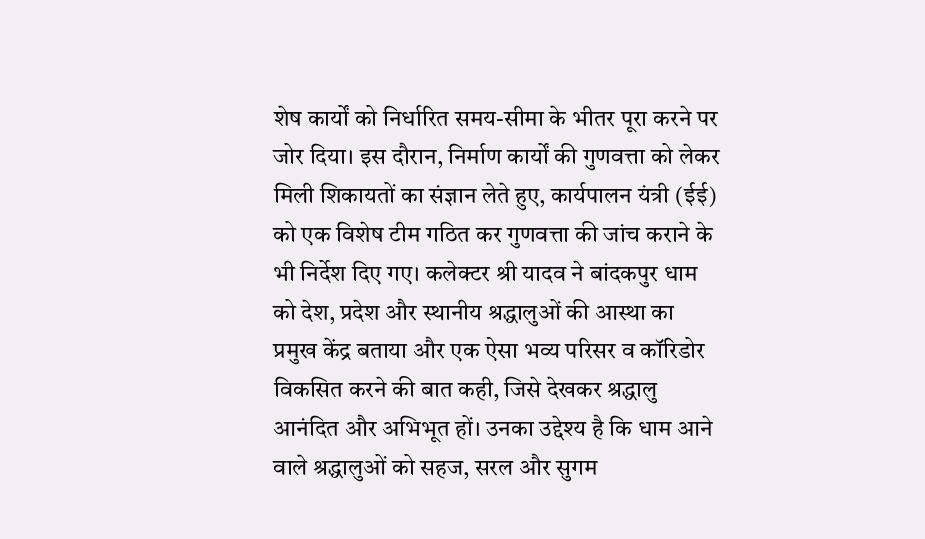शेष कार्यों को निर्धारित समय-सीमा के भीतर पूरा करने पर जोर दिया। इस दौरान, निर्माण कार्यों की गुणवत्ता को लेकर मिली शिकायतों का संज्ञान लेते हुए, कार्यपालन यंत्री (ईई) को एक विशेष टीम गठित कर गुणवत्ता की जांच कराने के भी निर्देश दिए गए। कलेक्टर श्री यादव ने बांदकपुर धाम को देश, प्रदेश और स्थानीय श्रद्धालुओं की आस्था का प्रमुख केंद्र बताया और एक ऐसा भव्य परिसर व कॉरिडोर विकसित करने की बात कही, जिसे देखकर श्रद्धालु आनंदित और अभिभूत हों। उनका उद्देश्य है कि धाम आने वाले श्रद्धालुओं को सहज, सरल और सुगम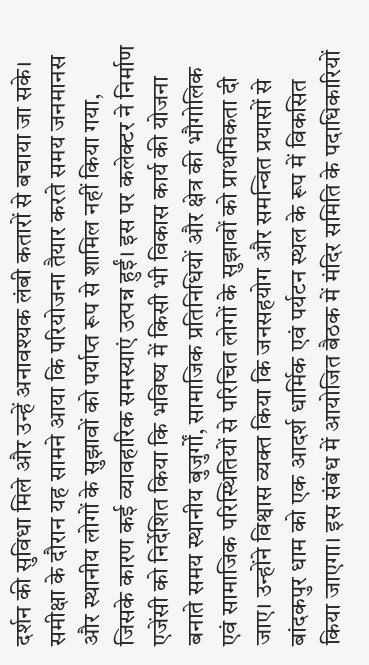दर्शन की सुविधा मिले और उन्हें अनावश्यक लंबी कतारों से बचाया जा सके। समीक्षा के दौरान यह सामने आया कि परियोजना तैयार करते समय जनमानस और स्थानीय लोगों के सुझावों को पर्याप्त रूप से शामिल नहीं किया गया, जिसके कारण कई व्यावहारिक समस्याएं उत्पन्न हुईं। इस पर कलेक्टर ने निर्माण एजेंसी को निर्देशित किया कि भविष्य में किसी भी विकास कार्य की योजना बनाते समय स्थानीय बुजुर्गों, सामाजिक प्रतिनिधियों और क्षेत्र की भौगोलिक एवं सामाजिक परिस्थितियों से परिचित लोगों के सुझावों को प्राथमिकता दी जाए। उन्होंने विश्वास व्यक्त किया कि जनसहयोग और समन्वित प्रयासों से बांदकपुर धाम को एक आदर्श धार्मिक एवं पर्यटन स्थल के रूप में विकसित किया जाएगा। इस संबंध में आयोजित बैठक में मंदिर समिति के पदाधिकारियों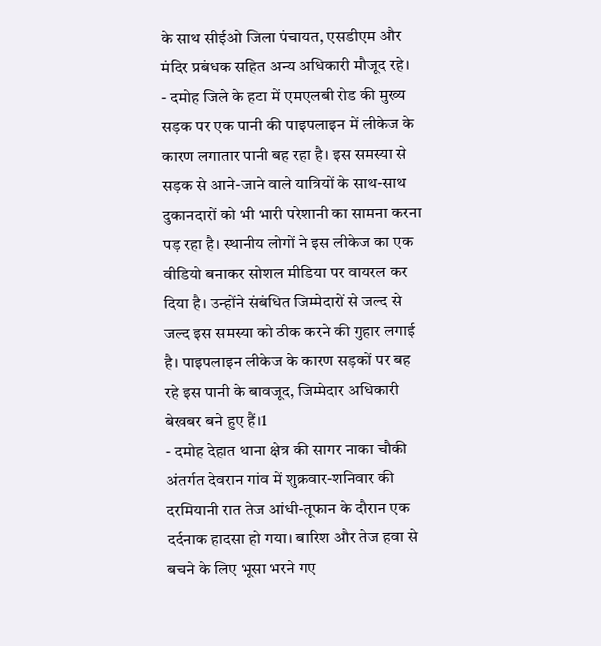के साथ सीईओ जिला पंचायत, एसडीएम और मंदिर प्रबंधक सहित अन्य अधिकारी मौजूद रहे।
- दमोह जिले के हटा में एमएलबी रोड की मुख्य सड़क पर एक पानी की पाइपलाइन में लीकेज के कारण लगातार पानी बह रहा है। इस समस्या से सड़क से आने-जाने वाले यात्रियों के साथ-साथ दुकानदारों को भी भारी परेशानी का सामना करना पड़ रहा है। स्थानीय लोगों ने इस लीकेज का एक वीडियो बनाकर सोशल मीडिया पर वायरल कर दिया है। उन्होंने संबंधित जिम्मेदारों से जल्द से जल्द इस समस्या को ठीक करने की गुहार लगाई है। पाइपलाइन लीकेज के कारण सड़कों पर बह रहे इस पानी के बावजूद, जिम्मेदार अधिकारी बेखबर बने हुए हैं।1
- दमोह देहात थाना क्षेत्र की सागर नाका चौकी अंतर्गत देवरान गांव में शुक्रवार-शनिवार की दरमियानी रात तेज आंधी-तूफान के दौरान एक दर्दनाक हादसा हो गया। बारिश और तेज हवा से बचने के लिए भूसा भरने गए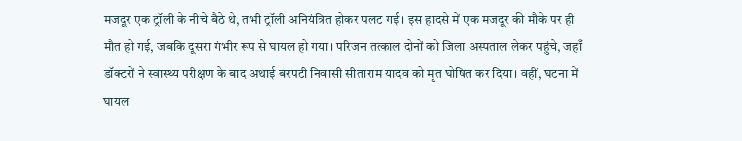मजदूर एक ट्रॉली के नीचे बैठे थे, तभी ट्रॉली अनियंत्रित होकर पलट गई। इस हादसे में एक मजदूर की मौके पर ही मौत हो गई, जबकि दूसरा गंभीर रूप से घायल हो गया। परिजन तत्काल दोनों को जिला अस्पताल लेकर पहुंचे, जहाँ डॉक्टरों ने स्वास्थ्य परीक्षण के बाद अथाई बरपटी निवासी सीताराम यादव को मृत घोषित कर दिया। वहीं, घटना में घायल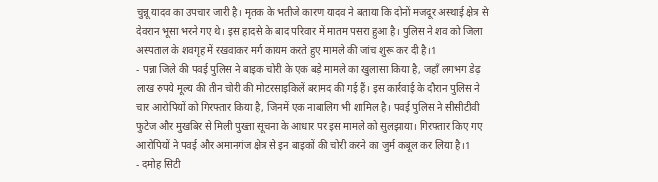चुन्नू यादव का उपचार जारी है। मृतक के भतीजे कारण यादव ने बताया कि दोनों मजदूर अस्थाई क्षेत्र से देवरान भूसा भरने गए थे। इस हादसे के बाद परिवार में मातम पसरा हुआ है। पुलिस ने शव को जिला अस्पताल के शवगृह में रखवाकर मर्ग कायम करते हुए मामले की जांच शुरू कर दी है।1
- पन्ना जिले की पवई पुलिस ने बाइक चोरी के एक बड़े मामले का खुलासा किया है, जहाँ लगभग डेढ़ लाख रुपये मूल्य की तीन चोरी की मोटरसाइकिलें बरामद की गई हैं। इस कार्रवाई के दौरान पुलिस ने चार आरोपियों को गिरफ्तार किया है, जिनमें एक नाबालिग भी शामिल है। पवई पुलिस ने सीसीटीवी फुटेज और मुखबिर से मिली पुख्ता सूचना के आधार पर इस मामले को सुलझाया। गिरफ्तार किए गए आरोपियों ने पवई और अमानगंज क्षेत्र से इन बाइकों की चोरी करने का जुर्म कबूल कर लिया है।1
- दमोह सिटी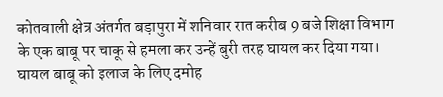कोतवाली क्षेत्र अंतर्गत बड़ापुरा में शनिवार रात करीब 9 बजे शिक्षा विभाग के एक बाबू पर चाकू से हमला कर उन्हें बुरी तरह घायल कर दिया गया। घायल बाबू को इलाज के लिए दमोह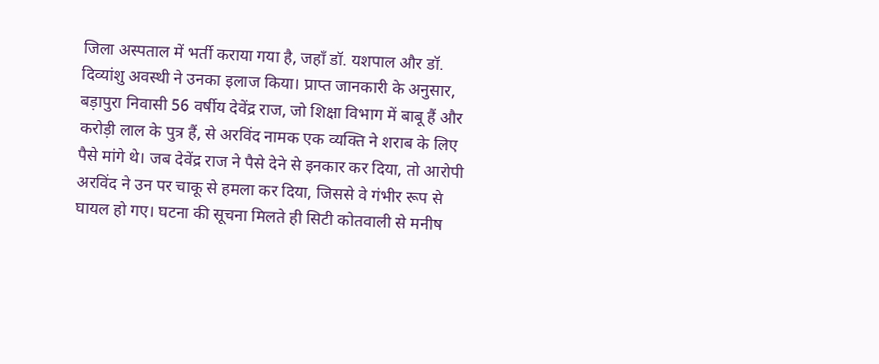जिला अस्पताल में भर्ती कराया गया है, जहाँ डॉ. यशपाल और डॉ. दिव्यांशु अवस्थी ने उनका इलाज किया। प्राप्त जानकारी के अनुसार, बड़ापुरा निवासी 56 वर्षीय देवेंद्र राज, जो शिक्षा विभाग में बाबू हैं और करोड़ी लाल के पुत्र हैं, से अरविंद नामक एक व्यक्ति ने शराब के लिए पैसे मांगे थे। जब देवेंद्र राज ने पैसे देने से इनकार कर दिया, तो आरोपी अरविंद ने उन पर चाकू से हमला कर दिया, जिससे वे गंभीर रूप से घायल हो गए। घटना की सूचना मिलते ही सिटी कोतवाली से मनीष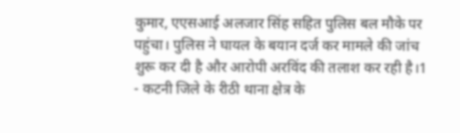कुमार, एएसआई अलजार सिंह सहित पुलिस बल मौके पर पहुंचा। पुलिस ने घायल के बयान दर्ज कर मामले की जांच शुरू कर दी है और आरोपी अरविंद की तलाश कर रही है।1
- कटनी जिले के रीठी थाना क्षेत्र के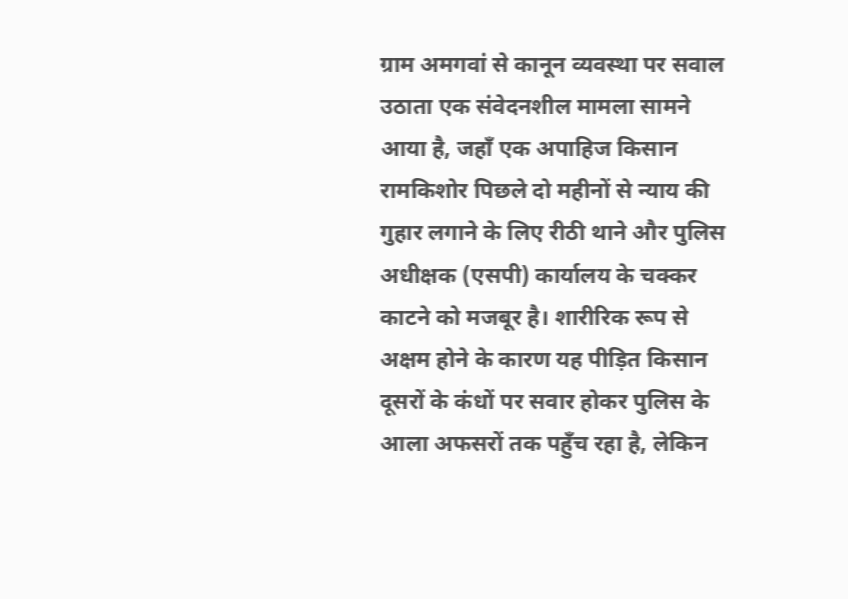ग्राम अमगवां से कानून व्यवस्था पर सवाल उठाता एक संवेदनशील मामला सामने आया है, जहाँ एक अपाहिज किसान रामकिशोर पिछले दो महीनों से न्याय की गुहार लगाने के लिए रीठी थाने और पुलिस अधीक्षक (एसपी) कार्यालय के चक्कर काटने को मजबूर है। शारीरिक रूप से अक्षम होने के कारण यह पीड़ित किसान दूसरों के कंधों पर सवार होकर पुलिस के आला अफसरों तक पहुँच रहा है, लेकिन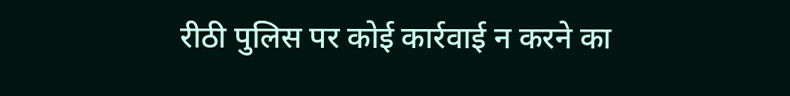रीठी पुलिस पर कोई कार्रवाई न करने का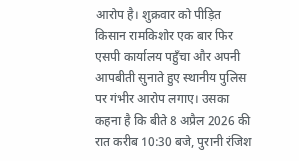आरोप है। शुक्रवार को पीड़ित किसान रामकिशोर एक बार फिर एसपी कार्यालय पहुँचा और अपनी आपबीती सुनाते हुए स्थानीय पुलिस पर गंभीर आरोप लगाए। उसका कहना है कि बीते 8 अप्रैल 2026 की रात करीब 10:30 बजे, पुरानी रंजिश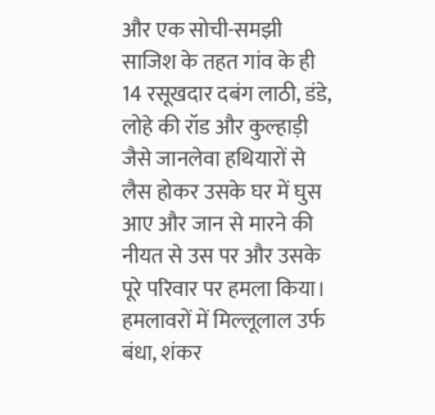और एक सोची-समझी साजिश के तहत गांव के ही 14 रसूखदार दबंग लाठी, डंडे, लोहे की रॉड और कुल्हाड़ी जैसे जानलेवा हथियारों से लैस होकर उसके घर में घुस आए और जान से मारने की नीयत से उस पर और उसके पूरे परिवार पर हमला किया। हमलावरों में मिल्लूलाल उर्फ बंधा, शंकर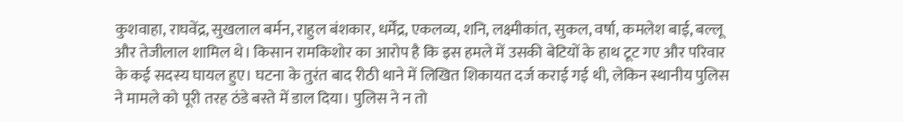कुशवाहा, राघवेंद्र, सुखलाल बर्मन, राहुल बंशकार, धर्मेंद्र, एकलव्य, शनि, लक्ष्मीकांत, सुकल, वर्षा, कमलेश बाई, बल्लू और तेजीलाल शामिल थे। किसान रामकिशोर का आरोप है कि इस हमले में उसकी बेटियों के हाथ टूट गए और परिवार के कई सदस्य घायल हुए। घटना के तुरंत बाद रीठी थाने में लिखित शिकायत दर्ज कराई गई थी, लेकिन स्थानीय पुलिस ने मामले को पूरी तरह ठंडे बस्ते में डाल दिया। पुलिस ने न तो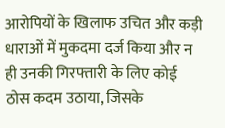आरोपियों के खिलाफ उचित और कड़ी धाराओं में मुकदमा दर्ज किया और न ही उनकी गिरफ्तारी के लिए कोई ठोस कदम उठाया, जिसके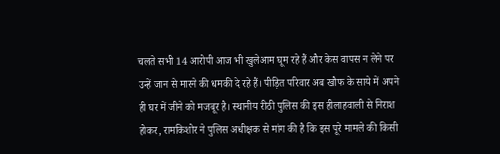चलते सभी 14 आरोपी आज भी खुलेआम घूम रहे हैं और केस वापस न लेने पर उन्हें जान से मारने की धमकी दे रहे हैं। पीड़ित परिवार अब खौफ के साये में अपने ही घर में जीने को मजबूर है। स्थानीय रीठी पुलिस की इस हीलाहवाली से निराश होकर, रामकिशोर ने पुलिस अधीक्षक से मांग की है कि इस पूरे मामले की किसी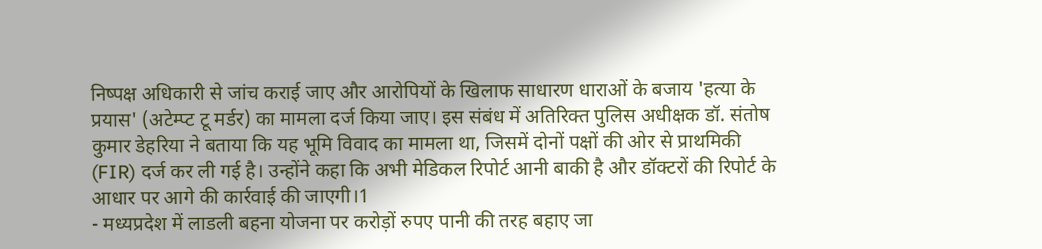निष्पक्ष अधिकारी से जांच कराई जाए और आरोपियों के खिलाफ साधारण धाराओं के बजाय 'हत्या के प्रयास' (अटेम्प्ट टू मर्डर) का मामला दर्ज किया जाए। इस संबंध में अतिरिक्त पुलिस अधीक्षक डॉ. संतोष कुमार डेहरिया ने बताया कि यह भूमि विवाद का मामला था, जिसमें दोनों पक्षों की ओर से प्राथमिकी (FIR) दर्ज कर ली गई है। उन्होंने कहा कि अभी मेडिकल रिपोर्ट आनी बाकी है और डॉक्टरों की रिपोर्ट के आधार पर आगे की कार्रवाई की जाएगी।1
- मध्यप्रदेश में लाडली बहना योजना पर करोड़ों रुपए पानी की तरह बहाए जा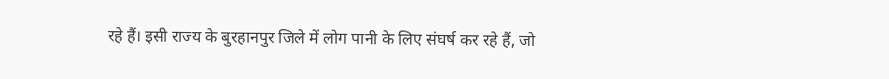रहे हैं। इसी राज्य के बुरहानपुर जिले में लोग पानी के लिए संघर्ष कर रहे हैं, जो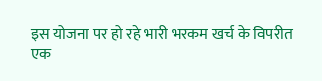इस योजना पर हो रहे भारी भरकम खर्च के विपरीत एक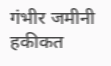गंभीर जमीनी हकीकत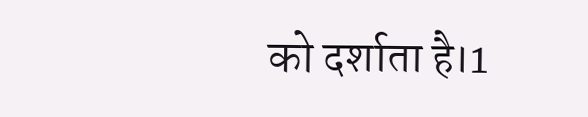को दर्शाता है।1